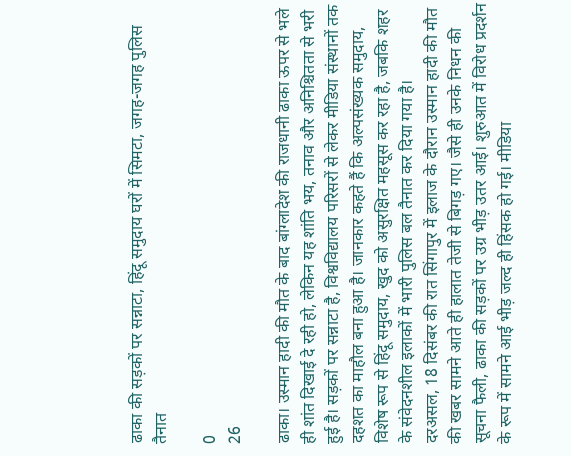ढाका की सड़कों पर सन्नाटा, हिंदू समुदाय घरों में सिमटा, जगह-जगह पुलिस तैनात

0
26

ढाका। उस्मान हादी की मौत के बाद बांग्लादेश की राजधानी ढाका ऊपर से भले ही शांत दिखाई दे रही हो, लेकिन यह शांति भय, तनाव और अनिश्चितता से भरी हुई है। सड़कों पर सन्नाटा है, विश्वविद्यालय परिसरों से लेकर मीडिया संस्थानों तक दहशत का माहौल बना हुआ है। जानकार कहते हैं कि अल्पसंख्यक समुदाय, विशेष रूप से हिंदू समुदाय, खुद को असुरक्षित महसूस कर रहा है, जबकि शहर के संवेदनशील इलाकों में भारी पुलिस बल तैनात कर दिया गया है।
दरअसल, 18 दिसंबर की रात सिंगापुर में इलाज के दौरान उस्मान हादी की मौत की खबर सामने आते ही हालात तेजी से बिगड़ गए। जैसे ही उनके निधन की सूचना फैली, ढाका की सड़कों पर उग्र भीड़ उतर आई। शुरुआत में विरोध प्रदर्शन के रूप में सामने आई भीड़ जल्द ही हिंसक हो गई। मीडिया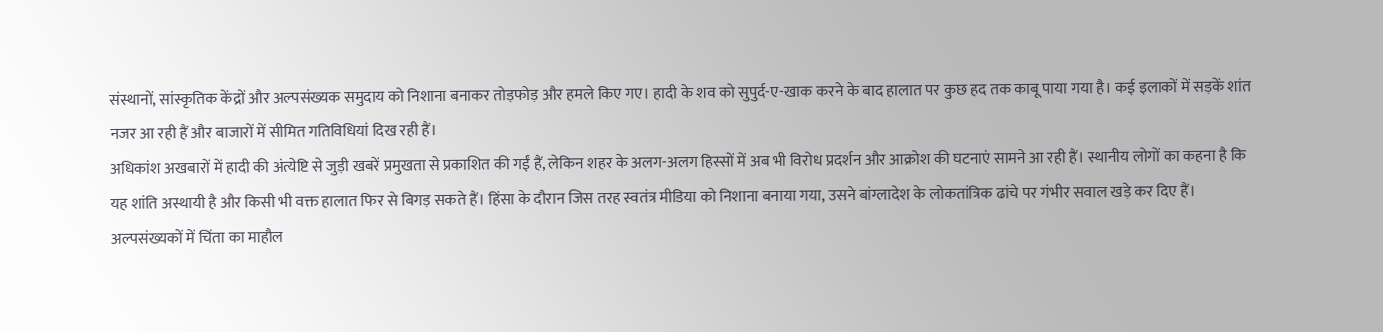संस्थानों, सांस्कृतिक केंद्रों और अल्पसंख्यक समुदाय को निशाना बनाकर तोड़फोड़ और हमले किए गए। हादी के शव को सुपुर्द-ए-खाक करने के बाद हालात पर कुछ हद तक काबू पाया गया है। कई इलाकों में सड़कें शांत नजर आ रही हैं और बाजारों में सीमित गतिविधियां दिख रही हैं।
अधिकांश अखबारों में हादी की अंत्येष्टि से जुड़ी खबरें प्रमुखता से प्रकाशित की गईं हैं, लेकिन शहर के अलग-अलग हिस्सों में अब भी विरोध प्रदर्शन और आक्रोश की घटनाएं सामने आ रही हैं। स्थानीय लोगों का कहना है कि यह शांति अस्थायी है और किसी भी वक्त हालात फिर से बिगड़ सकते हैं। हिंसा के दौरान जिस तरह स्वतंत्र मीडिया को निशाना बनाया गया, उसने बांग्लादेश के लोकतांत्रिक ढांचे पर गंभीर सवाल खड़े कर दिए हैं।
अल्पसंख्यकों में चिंता का माहौल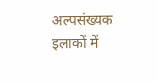अल्पसंख्यक इलाकों में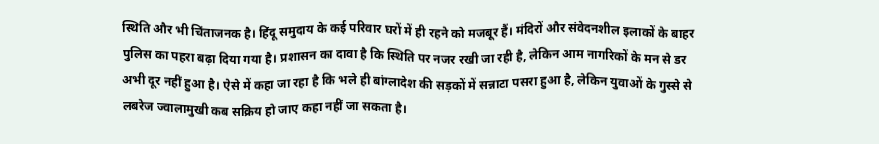स्थिति और भी चिंताजनक है। हिंदू समुदाय के कई परिवार घरों में ही रहने को मजबूर हैं। मंदिरों और संवेदनशील इलाकों के बाहर पुलिस का पहरा बढ़ा दिया गया है। प्रशासन का दावा है कि स्थिति पर नजर रखी जा रही है, लेकिन आम नागरिकों के मन से डर अभी दूर नहीं हुआ है। ऐसे में कहा जा रहा है कि भले ही बांग्लादेश की सड़कों में सन्नाटा पसरा हुआ है, लेकिन युवाओं के गुस्से से लबरेज ज्वालामुखी कब सक्रिय हो जाए कहा नहीं जा सकता है।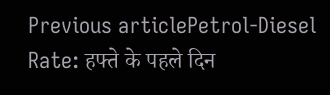Previous articlePetrol-Diesel Rate: हफ्ते के पहले दिन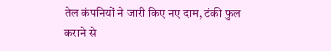तेल कंपनियों ने जारी किए नए दाम, टंकी फुल कराने से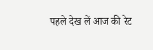पहले देख लें आज की रेट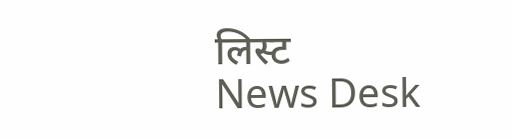लिस्ट
News Desk